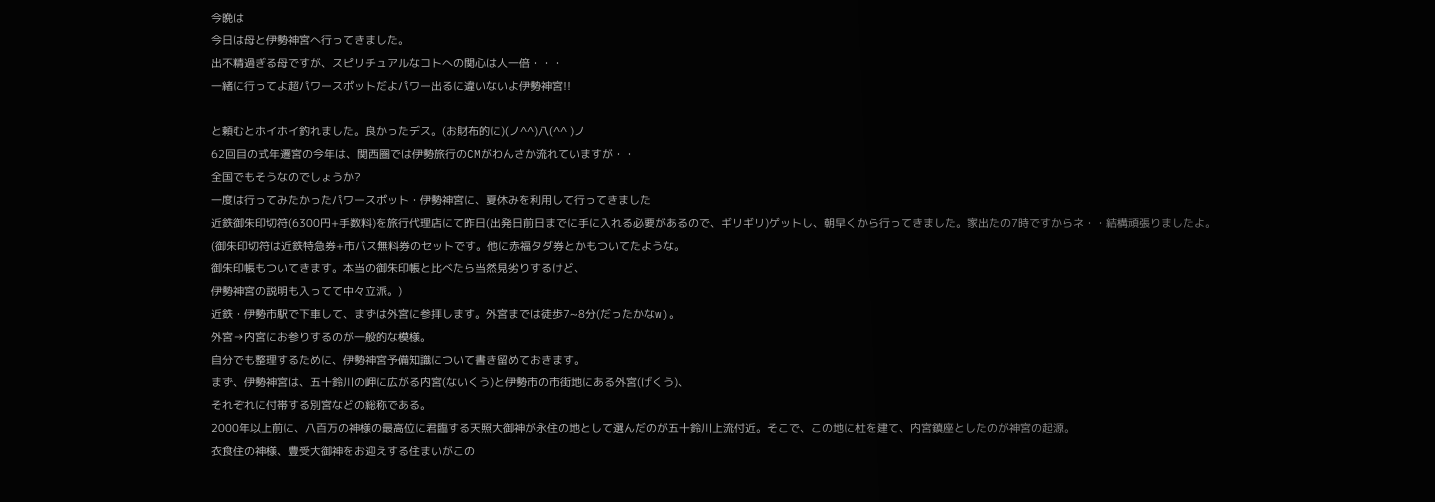今晩は
今日は母と伊勢神宮へ行ってきました。
出不精過ぎる母ですが、スピリチュアルなコトへの関心は人一倍・・・
一緒に行ってよ超パワースポットだよパワー出るに違いないよ伊勢神宮!!

と頼むとホイホイ釣れました。良かったデス。(お財布的に)(ノ^^)八(^^ )ノ
62回目の式年遷宮の今年は、関西圏では伊勢旅行のCMがわんさか流れていますが・・
全国でもそうなのでしょうか?
一度は行ってみたかったパワースポット・伊勢神宮に、夏休みを利用して行ってきました
近鉄御朱印切符(6300円+手数料)を旅行代理店にて昨日(出発日前日までに手に入れる必要があるので、ギリギリ)ゲットし、朝早くから行ってきました。家出たの7時ですからネ・・結構頑張りましたよ。
(御朱印切符は近鉄特急券+市バス無料券のセットです。他に赤福タダ券とかもついてたような。
御朱印帳もついてきます。本当の御朱印帳と比べたら当然見劣りするけど、
伊勢神宮の説明も入ってて中々立派。)
近鉄・伊勢市駅で下車して、まずは外宮に参拝します。外宮までは徒歩7~8分(だったかなw)。
外宮→内宮にお参りするのが一般的な模様。
自分でも整理するために、伊勢神宮予備知識について書き留めておきます。
まず、伊勢神宮は、五十鈴川の岬に広がる内宮(ないくう)と伊勢市の市街地にある外宮(げくう)、
それぞれに付帯する別宮などの総称である。
2000年以上前に、八百万の神様の最高位に君臨する天照大御神が永住の地として選んだのが五十鈴川上流付近。そこで、この地に杜を建て、内宮鎮座としたのが神宮の起源。
衣食住の神様、豊受大御神をお迎えする住まいがこの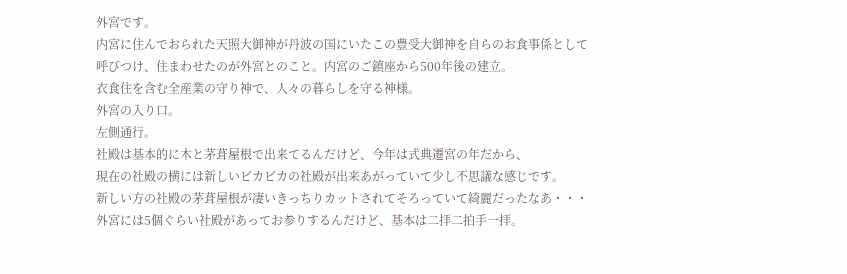外宮です。
内宮に住んでおられた天照大御神が丹波の国にいたこの豊受大御神を自らのお食事係として
呼びつけ、住まわせたのが外宮とのこと。内宮のご鎮座から500年後の建立。
衣食住を含む全産業の守り神で、人々の暮らしを守る神様。
外宮の入り口。
左側通行。
社殿は基本的に木と茅葺屋根で出来てるんだけど、今年は式典遷宮の年だから、
現在の社殿の横には新しいピカピカの社殿が出来あがっていて少し不思議な感じです。
新しい方の社殿の茅葺屋根が凄いきっちりカットされてそろっていて綺麗だったなあ・・・
外宮には5個ぐらい社殿があってお参りするんだけど、基本は二拝二拍手一拝。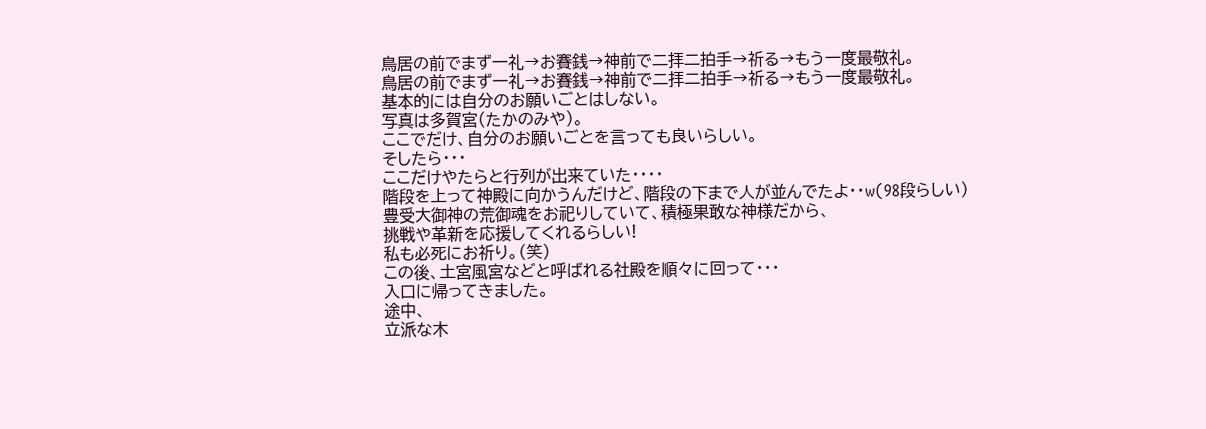鳥居の前でまず一礼→お賽銭→神前で二拝二拍手→祈る→もう一度最敬礼。
鳥居の前でまず一礼→お賽銭→神前で二拝二拍手→祈る→もう一度最敬礼。
基本的には自分のお願いごとはしない。
写真は多賀宮(たかのみや)。
ここでだけ、自分のお願いごとを言っても良いらしい。
そしたら・・・
ここだけやたらと行列が出来ていた・・・・
階段を上って神殿に向かうんだけど、階段の下まで人が並んでたよ・・w(98段らしい)
豊受大御神の荒御魂をお祀りしていて、積極果敢な神様だから、
挑戦や革新を応援してくれるらしい!
私も必死にお祈り。(笑)
この後、土宮風宮などと呼ばれる社殿を順々に回って・・・
入口に帰ってきました。
途中、
立派な木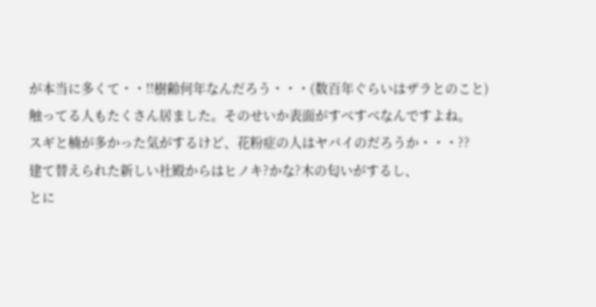が本当に多くて・・!!樹齢何年なんだろう・・・(数百年ぐらいはザラとのこと)
触ってる人もたくさん居ました。そのせいか表面がすべすべなんですよね。
スギと楠が多かった気がするけど、花粉症の人はヤバイのだろうか・・・??
建て替えられた新しい社殿からはヒノキ?かな?木の匂いがするし、
とに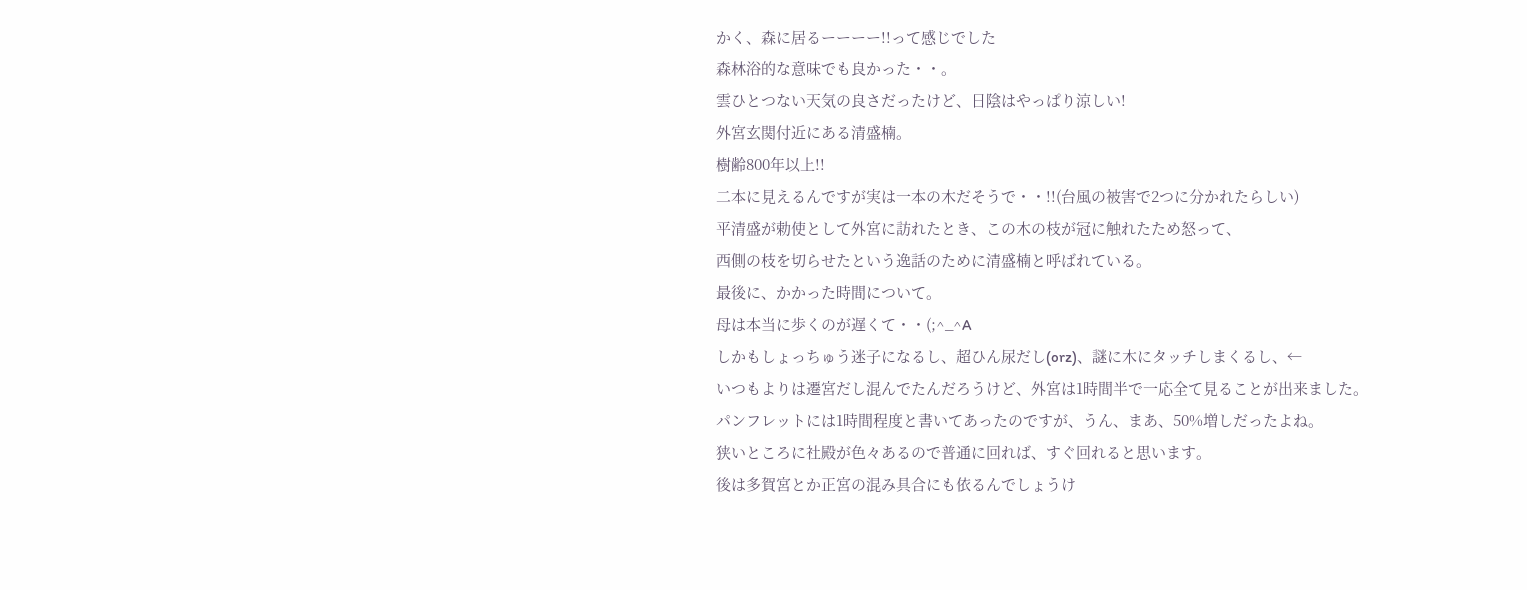かく、森に居るーーーー!!って感じでした
森林浴的な意味でも良かった・・。
雲ひとつない天気の良さだったけど、日陰はやっぱり涼しい!
外宮玄関付近にある清盛楠。
樹齢800年以上!!
二本に見えるんですが実は一本の木だそうで・・!!(台風の被害で2つに分かれたらしい)
平清盛が勅使として外宮に訪れたとき、この木の枝が冠に触れたため怒って、
西側の枝を切らせたという逸話のために清盛楠と呼ばれている。
最後に、かかった時間について。
母は本当に歩くのが遅くて・・(;^_^A
しかもしょっちゅう迷子になるし、超ひん尿だし(orz)、謎に木にタッチしまくるし、←
いつもよりは遷宮だし混んでたんだろうけど、外宮は1時間半で一応全て見ることが出来ました。
パンフレットには1時間程度と書いてあったのですが、うん、まあ、50%増しだったよね。
狭いところに社殿が色々あるので普通に回れば、すぐ回れると思います。
後は多賀宮とか正宮の混み具合にも依るんでしょうけ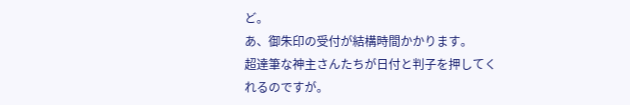ど。
あ、御朱印の受付が結構時間かかります。
超達筆な神主さんたちが日付と判子を押してくれるのですが。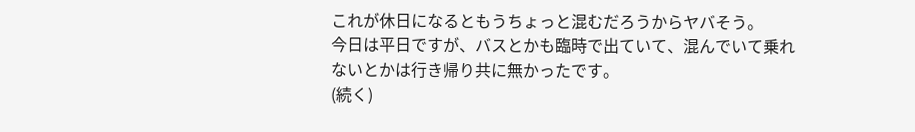これが休日になるともうちょっと混むだろうからヤバそう。
今日は平日ですが、バスとかも臨時で出ていて、混んでいて乗れないとかは行き帰り共に無かったです。
(続く)